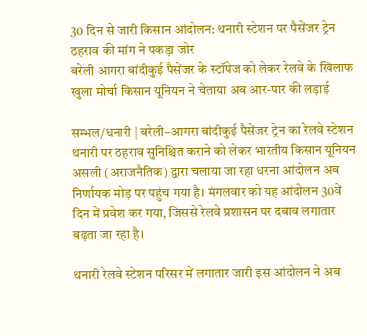30 दिन से जारी किसान आंदोलन: थनारी स्टेशन पर पैसेंजर ट्रेन ठहराव की मांग ने पकड़ा जोर
बरेली आगरा बांदीकुई पैसेंजर के स्टॉपेज को लेकर रेलवे के खिलाफ खुला मोर्चा किसान यूनियन ने चेताया अब आर-पार की लड़ाई

सम्भल/धनारी | बरेली–आगरा बांदीकुई पैसेंजर ट्रेन का रेलवे स्टेशन थनारी पर ठहराव सुनिश्चित कराने को लेकर भारतीय किसान यूनियन असली (अराजनैतिक) द्वारा चलाया जा रहा धरना आंदोलन अब निर्णायक मोड़ पर पहुंच गया है। मंगलवार को यह आंदोलन 30वें दिन में प्रवेश कर गया, जिससे रेलवे प्रशासन पर दबाव लगातार बढ़ता जा रहा है।

थनारी रेलवे स्टेशन परिसर में लगातार जारी इस आंदोलन ने अब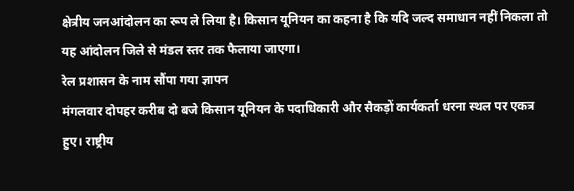क्षेत्रीय जनआंदोलन का रूप ले लिया है। किसान यूनियन का कहना है कि यदि जल्द समाधान नहीं निकला तो यह आंदोलन जिले से मंडल स्तर तक फैलाया जाएगा।
रेल प्रशासन के नाम सौंपा गया ज्ञापन
मंगलवार दोपहर करीब दो बजे किसान यूनियन के पदाधिकारी और सैकड़ों कार्यकर्ता धरना स्थल पर एकत्र हुए। राष्ट्रीय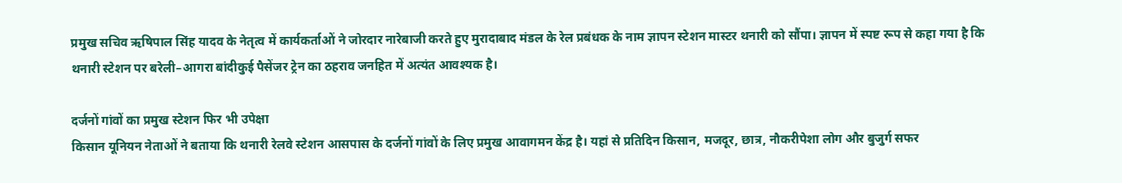प्रमुख सचिव ऋषिपाल सिंह यादव के नेतृत्व में कार्यकर्ताओं ने जोरदार नारेबाजी करते हुए मुरादाबाद मंडल के रेल प्रबंधक के नाम ज्ञापन स्टेशन मास्टर थनारी को सौंपा। ज्ञापन में स्पष्ट रूप से कहा गया है कि थनारी स्टेशन पर बरेली–आगरा बांदीकुई पैसेंजर ट्रेन का ठहराव जनहित में अत्यंत आवश्यक है।

दर्जनों गांवों का प्रमुख स्टेशन फिर भी उपेक्षा
किसान यूनियन नेताओं ने बताया कि थनारी रेलवे स्टेशन आसपास के दर्जनों गांवों के लिए प्रमुख आवागमन केंद्र है। यहां से प्रतिदिन किसान, मजदूर, छात्र, नौकरीपेशा लोग और बुजुर्ग सफर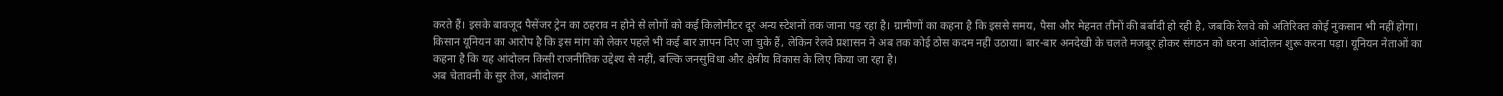करते हैं। इसके बावजूद पैसेंजर ट्रेन का ठहराव न होने से लोगों को कई किलोमीटर दूर अन्य स्टेशनों तक जाना पड़ रहा है। ग्रामीणों का कहना है कि इससे समय, पैसा और मेहनत तीनों की बर्बादी हो रही है, जबकि रेलवे को अतिरिक्त कोई नुकसान भी नहीं होगा। किसान यूनियन का आरोप है कि इस मांग को लेकर पहले भी कई बार ज्ञापन दिए जा चुके हैं, लेकिन रेलवे प्रशासन ने अब तक कोई ठोस कदम नहीं उठाया। बार-बार अनदेखी के चलते मजबूर होकर संगठन को धरना आंदोलन शुरू करना पड़ा। यूनियन नेताओं का कहना है कि यह आंदोलन किसी राजनीतिक उद्देश्य से नहीं, बल्कि जनसुविधा और क्षेत्रीय विकास के लिए किया जा रहा है।
अब चेतावनी के सुर तेज, आंदोलन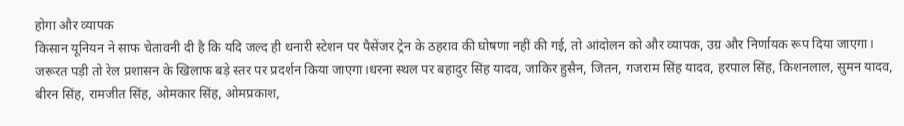होगा और व्यापक
किसान यूनियन ने साफ चेतावनी दी है कि यदि जल्द ही थनारी स्टेशन पर पैसेंजर ट्रेन के ठहराव की घोषणा नहीं की गई, तो आंदोलन को और व्यापक, उग्र और निर्णायक रूप दिया जाएगा। जरूरत पड़ी तो रेल प्रशासन के खिलाफ बड़े स्तर पर प्रदर्शन किया जाएगा।धरना स्थल पर बहादुर सिंह यादव, जाकिर हुसैन, जितन, गजराम सिंह यादव, हरपाल सिंह, किशनलाल, सुमन यादव, बीरन सिंह, रामजीत सिंह, ओमकार सिंह, ओमप्रकाश,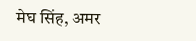मेघ सिंह, अमर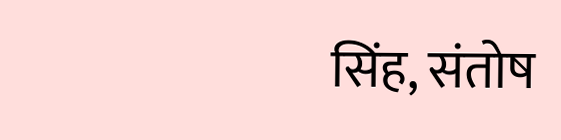सिंह, संतोष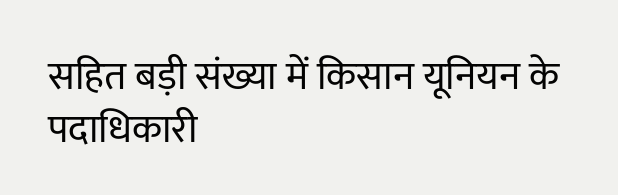सहित बड़ी संख्या में किसान यूनियन के पदाधिकारी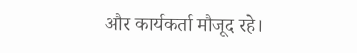और कार्यकर्ता मौजूद रहे।